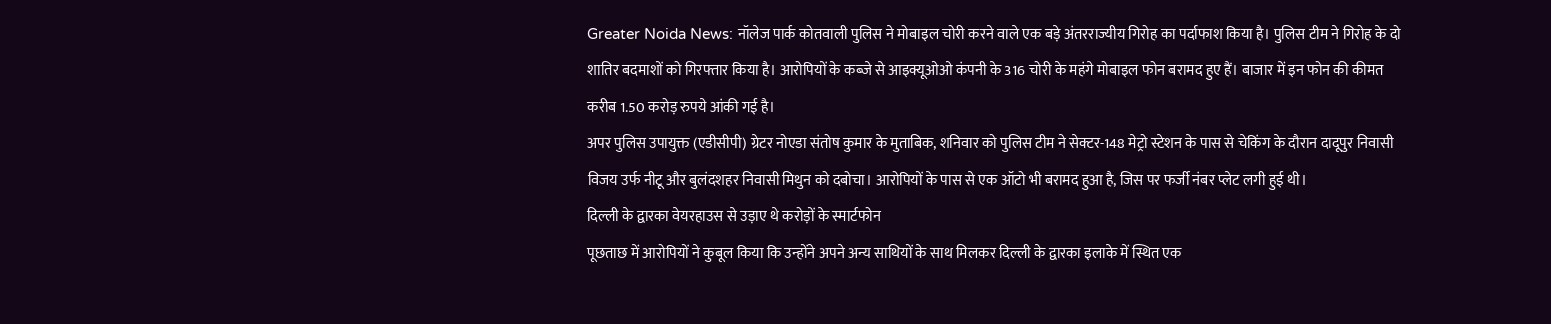Greater Noida News: नॉलेज पार्क कोतवाली पुलिस ने मोबाइल चोरी करने वाले एक बड़े अंतरराज्यीय गिरोह का पर्दाफाश किया है। पुलिस टीम ने गिरोह के दो शातिर बदमाशों को गिरफ्तार किया है। आरोपियों के कब्जे से आइक्यूओओ कंपनी के 316 चोरी के महंगे मोबाइल फोन बरामद हुए हैं। बाजार में इन फोन की कीमत करीब 1.50 करोड़ रुपये आंकी गई है।
अपर पुलिस उपायुक्त (एडीसीपी) ग्रेटर नोएडा संतोष कुमार के मुताबिक, शनिवार को पुलिस टीम ने सेक्टर-148 मेट्रो स्टेशन के पास से चेकिंग के दौरान दादूपुर निवासी विजय उर्फ नीटू और बुलंदशहर निवासी मिथुन को दबोचा। आरोपियों के पास से एक ऑटो भी बरामद हुआ है, जिस पर फर्जी नंबर प्लेट लगी हुई थी।
दिल्ली के द्वारका वेयरहाउस से उड़ाए थे करोड़ों के स्मार्टफोन
पूछताछ में आरोपियों ने कुबूल किया कि उन्होंने अपने अन्य साथियों के साथ मिलकर दिल्ली के द्वारका इलाके में स्थित एक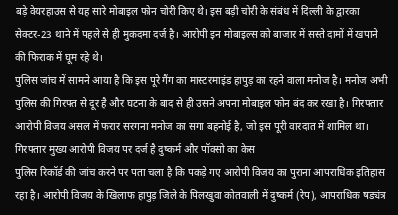बड़े वेयरहाउस से यह सारे मोबाइल फोन चोरी किए थे। इस बड़ी चोरी के संबंध में दिल्ली के द्वारका सेक्टर-23 थाने में पहले से ही मुकदमा दर्ज है। आरोपी इन मोबाइल्स को बाजार में सस्ते दामों में खपाने की फिराक में घूम रहे थे।
पुलिस जांच में सामने आया है कि इस पूरे गैंग का मास्टरमाइंड हापुड़ का रहने वाला मनोज है। मनोज अभी पुलिस की गिरफ्त से दूर है और घटना के बाद से ही उसने अपना मोबाइल फोन बंद कर रखा है। गिरफ्तार आरोपी विजय असल में फरार सरगना मनोज का सगा बहनोई है, जो इस पूरी वारदात में शामिल था।
गिरफ्तार मुख्य आरोपी विजय पर दर्ज है दुष्कर्म और पॉक्सो का केस
पुलिस रिकॉर्ड की जांच करने पर पता चला है कि पकड़े गए आरोपी विजय का पुराना आपराधिक इतिहास रहा है। आरोपी विजय के खिलाफ हापुड़ जिले के पिलखुवा कोतवाली में दुष्कर्म (रेप), आपराधिक षड्यंत्र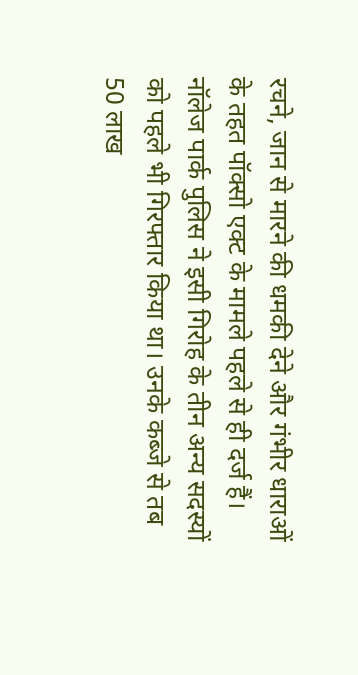रचने, जान से मारने की धमकी देने और गंभीर धाराओं के तहत पॉक्सो एक्ट के मामले पहले से ही दर्ज हैं।
नॉलेज पार्क पुलिस ने इसी गिरोह के तीन अन्य सदस्यों को पहले भी गिरफ्तार किया था। उनके कब्जे से तब 50 लाख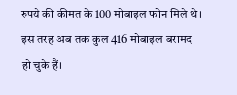रुपये की कीमत के 100 मोबाइल फोन मिले थे। इस तरह अब तक कुल 416 मोबाइल बरामद हो चुके हैं।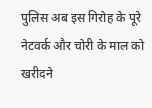पुलिस अब इस गिरोह के पूरे नेटवर्क और चोरी के माल को खरीदने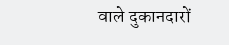वाले दुकानदारों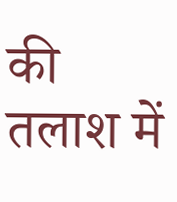की तलाश में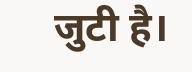जुटी है।